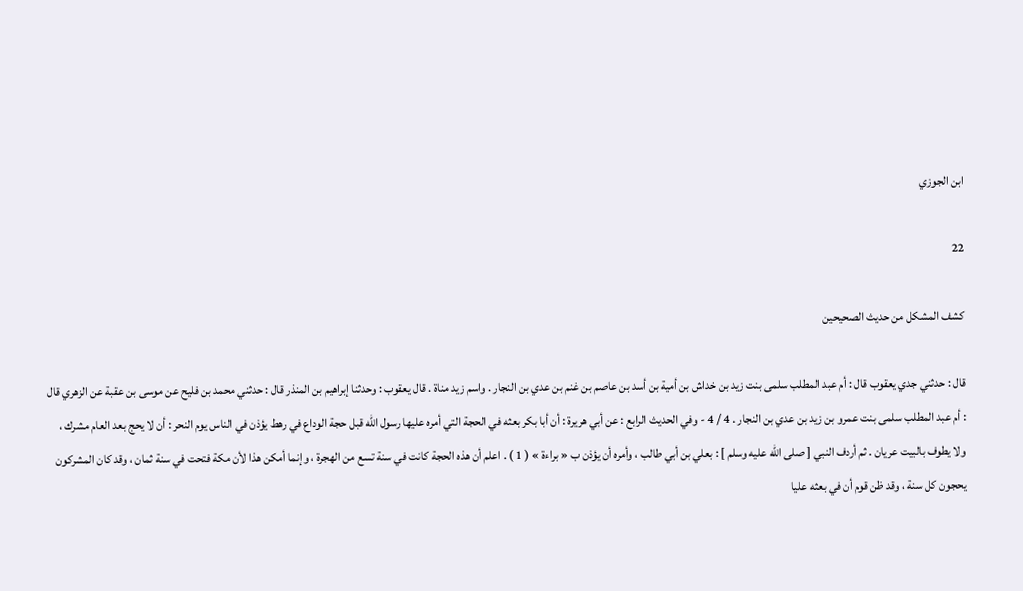ابن الجوزي

22

كشف المشكل من حديث الصحيحين

قال : حدثني جدي يعقوب قال : أم عبد المطلب سلمى بنت زيد بن خداش بن أمية بن أسد بن عاصم بن غنم بن عدي بن النجار . واسم زيد مناة . قال يعقوب : وحدثنا إبراهيم بن المنذر قال : حدثني محمد بن فليح عن موسى بن عقبة عن الزهري قال : أم عبد المطلب سلمى بنت عمرو بن زيد بن عدي بن النجار . 4 / 4 - وفي الحديث الرابع : عن أبي هريرة : أن أبا بكر بعثه في الحجة التي أمره عليها رسول الله قبل حجة الوداع في رهط يؤذن في الناس يوم النحر : أن لا يحج بعد العام مشرك ، ولا يطوف بالبيت عريان . ثم أردف النبي [ صلى الله عليه وسلم ] : بعلي بن أبي طالب ، وأمره أن يؤذن ب « براءة » ( 1 ) . اعلم أن هذه الحجة كانت في سنة تسع من الهجرة ، وإنما أمكن هذا لأن مكة فتحت في سنة ثمان ، وقد كان المشركون يحجون كل سنة ، وقد ظن قوم أن في بعثه عليا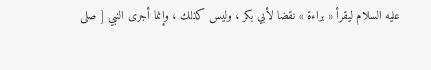عليه السلام ليقرأ « براءة » نقضا لأبي بكر ، وليس كذلك ، وإنما أجرى النبي [ صلى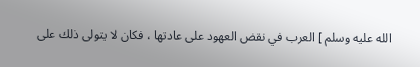الله عليه وسلم ] العرب في نقض العهود على عادتها ، فكان لا يتولى ذلك على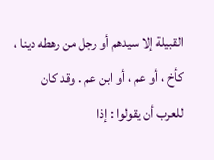القبيلة إلا سيدهم أو رجل من رهطه دينا ، كأخ ، أو عم ، أو ابن عم . وقد كان للعرب أن يقولوا : إذا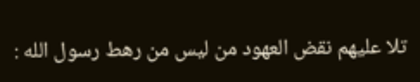تلا عليهم نقض العهود من ليس من رهط رسول الله :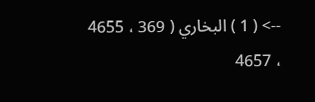--> ( 1 ) البخاري ( 369 ، 4655 ، 4657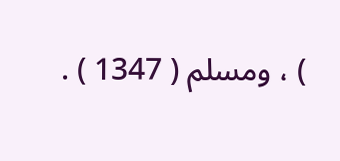) ، ومسلم ( 1347 ) .